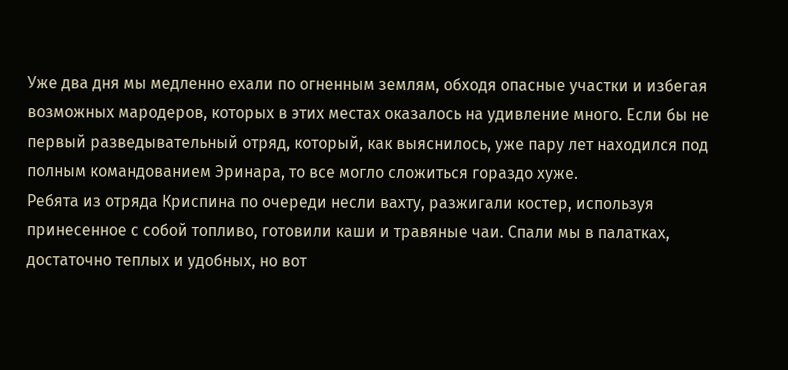Уже два дня мы медленно ехали по огненным землям, обходя опасные участки и избегая возможных мародеров, которых в этих местах оказалось на удивление много. Если бы не первый разведывательный отряд, который, как выяснилось, уже пару лет находился под полным командованием Эринара, то все могло сложиться гораздо хуже.
Ребята из отряда Криспина по очереди несли вахту, разжигали костер, используя принесенное с собой топливо, готовили каши и травяные чаи. Спали мы в палатках, достаточно теплых и удобных, но вот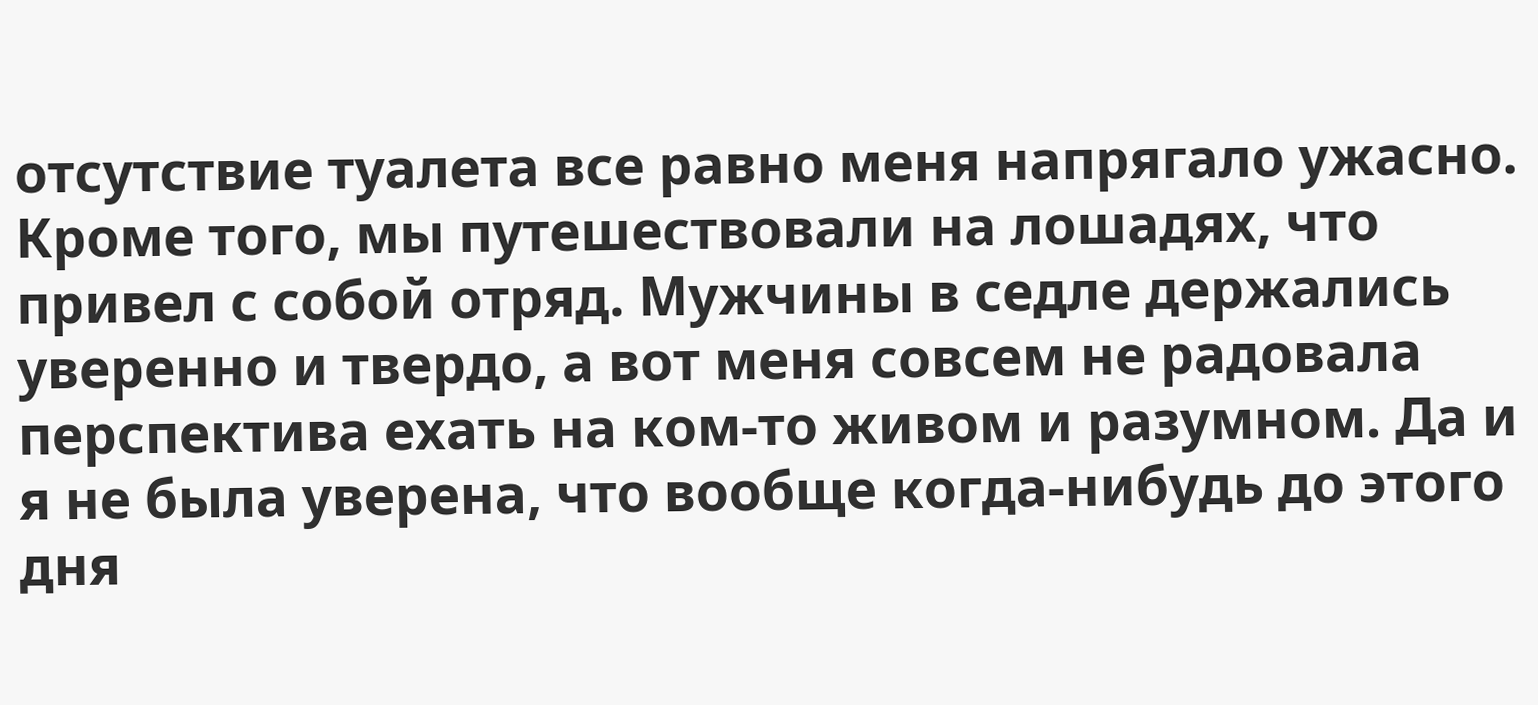отсутствие туалета все равно меня напрягало ужасно.
Кроме того, мы путешествовали на лошадях, что привел с собой отряд. Мужчины в седле держались уверенно и твердо, а вот меня совсем не радовала перспектива ехать на ком-то живом и разумном. Да и я не была уверена, что вообще когда-нибудь до этого дня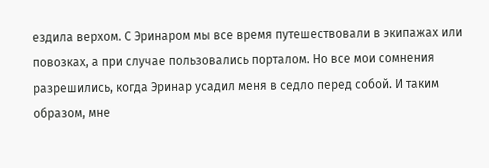ездила верхом. С Эринаром мы все время путешествовали в экипажах или повозках, а при случае пользовались порталом. Но все мои сомнения разрешились, когда Эринар усадил меня в седло перед собой. И таким образом, мне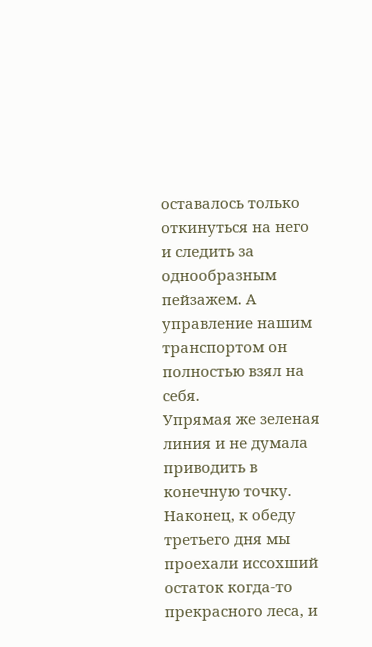оставалось только откинуться на него и следить за однообразным пейзажем. А управление нашим транспортом он полностью взял на себя.
Упрямая же зеленая линия и не думала приводить в конечную точку.
Наконец, к обеду третьего дня мы проехали иссохший остаток когда-то прекрасного леса, и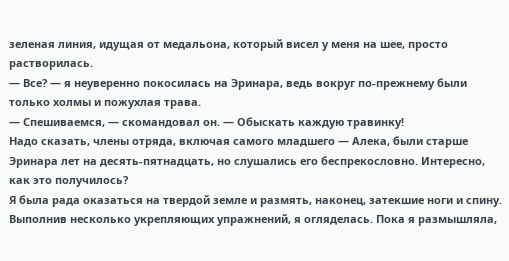зеленая линия, идущая от медальона, который висел у меня на шее, просто растворилась.
— Все? — я неуверенно покосилась на Эринара, ведь вокруг по-прежнему были только холмы и пожухлая трава.
— Спешиваемся, — скомандовал он. — Обыскать каждую травинку!
Надо сказать, члены отряда, включая самого младшего — Алека, были старше Эринара лет на десять-пятнадцать, но слушались его беспрекословно. Интересно, как это получилось?
Я была рада оказаться на твердой земле и размять, наконец, затекшие ноги и спину. Выполнив несколько укрепляющих упражнений, я огляделась. Пока я размышляла,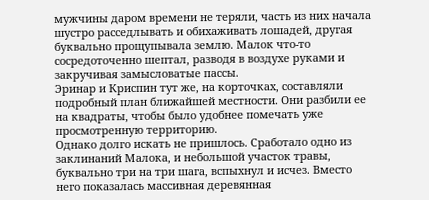мужчины даром времени не теряли, часть из них начала шустро расседлывать и обихаживать лошадей, другая буквально прощупывала землю. Малок что-то сосредоточенно шептал, разводя в воздухе руками и закручивая замысловатые пассы.
Эринар и Криспин тут же, на корточках, составляли подробный план ближайшей местности. Они разбили ее на квадраты, чтобы было удобнее помечать уже просмотренную территорию.
Однако долго искать не пришлось. Сработало одно из заклинаний Малока, и небольшой участок травы, буквально три на три шага, вспыхнул и исчез. Вместо него показалась массивная деревянная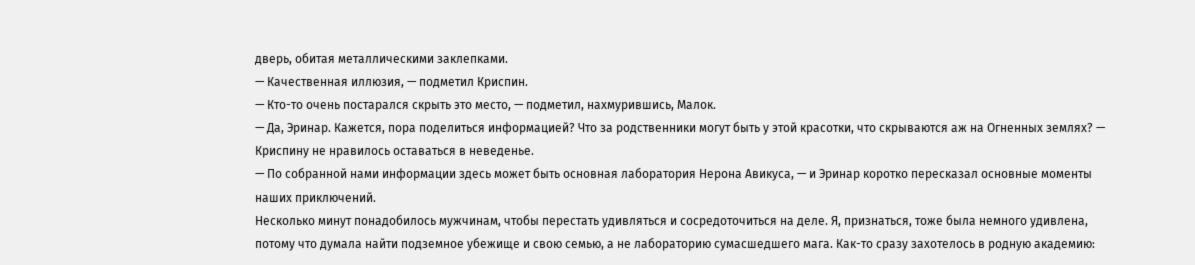дверь, обитая металлическими заклепками.
— Качественная иллюзия, — подметил Криспин.
— Кто-то очень постарался скрыть это место, — подметил, нахмурившись, Малок.
— Да, Эринар. Кажется, пора поделиться информацией? Что за родственники могут быть у этой красотки, что скрываются аж на Огненных землях? — Криспину не нравилось оставаться в неведенье.
— По собранной нами информации здесь может быть основная лаборатория Нерона Авикуса, — и Эринар коротко пересказал основные моменты наших приключений.
Несколько минут понадобилось мужчинам, чтобы перестать удивляться и сосредоточиться на деле. Я, признаться, тоже была немного удивлена, потому что думала найти подземное убежище и свою семью, а не лабораторию сумасшедшего мага. Как-то сразу захотелось в родную академию: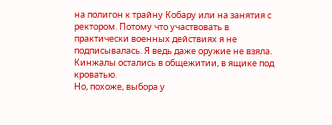на полигон к трайну Кобару или на занятия с ректором. Потому что участвовать в практически военных действиях я не подписывалась. Я ведь даже оружие не взяла. Кинжалы остались в общежитии, в ящике под кроватью.
Но, похоже, выбора у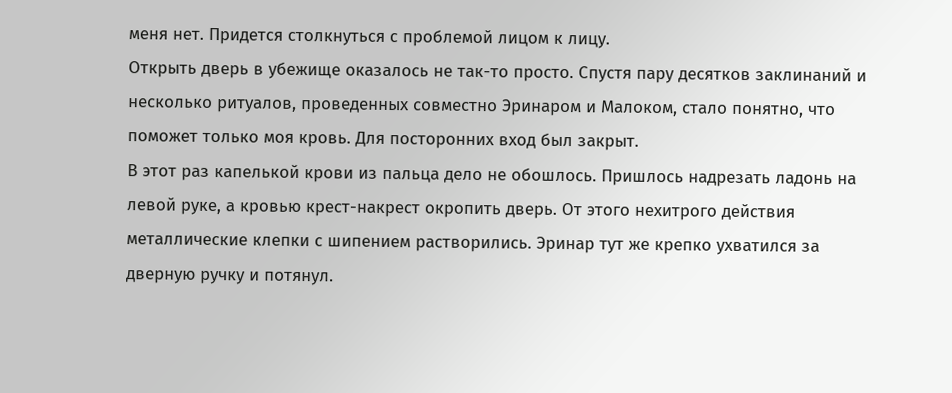меня нет. Придется столкнуться с проблемой лицом к лицу.
Открыть дверь в убежище оказалось не так-то просто. Спустя пару десятков заклинаний и несколько ритуалов, проведенных совместно Эринаром и Малоком, стало понятно, что поможет только моя кровь. Для посторонних вход был закрыт.
В этот раз капелькой крови из пальца дело не обошлось. Пришлось надрезать ладонь на левой руке, а кровью крест-накрест окропить дверь. От этого нехитрого действия металлические клепки с шипением растворились. Эринар тут же крепко ухватился за дверную ручку и потянул.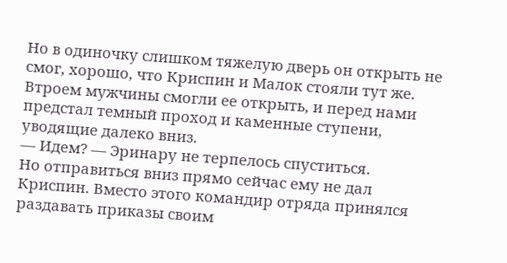Но в одиночку слишком тяжелую дверь он открыть не смог, хорошо, что Криспин и Малок стояли тут же. Втроем мужчины смогли ее открыть, и перед нами предстал темный проход и каменные ступени, уводящие далеко вниз.
— Идем? — Эринару не терпелось спуститься.
Но отправиться вниз прямо сейчас ему не дал Криспин. Вместо этого командир отряда принялся раздавать приказы своим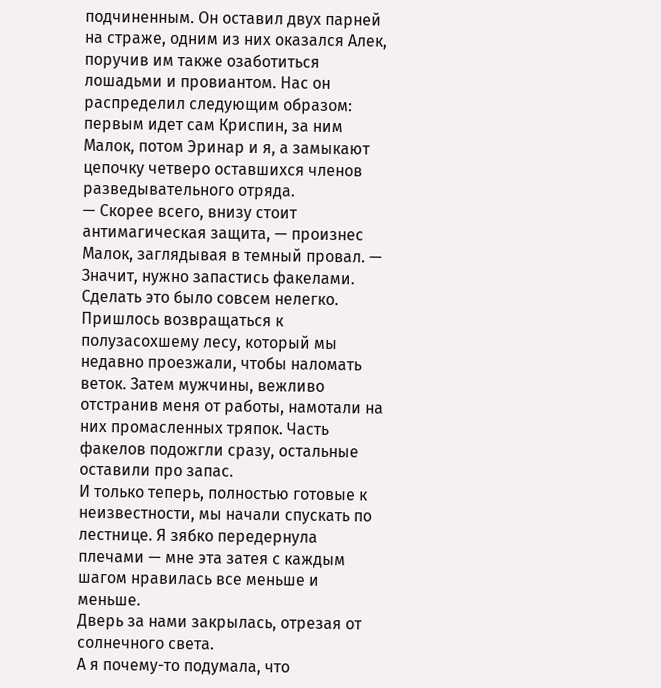подчиненным. Он оставил двух парней на страже, одним из них оказался Алек, поручив им также озаботиться лошадьми и провиантом. Нас он распределил следующим образом: первым идет сам Криспин, за ним Малок, потом Эринар и я, а замыкают цепочку четверо оставшихся членов разведывательного отряда.
— Скорее всего, внизу стоит антимагическая защита, — произнес Малок, заглядывая в темный провал. — Значит, нужно запастись факелами.
Сделать это было совсем нелегко. Пришлось возвращаться к полузасохшему лесу, который мы недавно проезжали, чтобы наломать веток. Затем мужчины, вежливо отстранив меня от работы, намотали на них промасленных тряпок. Часть факелов подожгли сразу, остальные оставили про запас.
И только теперь, полностью готовые к неизвестности, мы начали спускать по лестнице. Я зябко передернула плечами — мне эта затея с каждым шагом нравилась все меньше и меньше.
Дверь за нами закрылась, отрезая от солнечного света.
А я почему-то подумала, что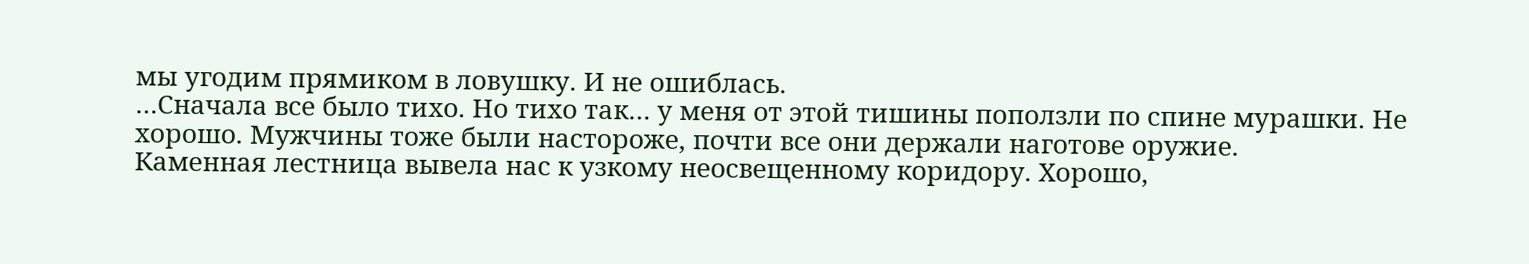мы угодим прямиком в ловушку. И не ошиблась.
…Сначала все было тихо. Но тихо так… у меня от этой тишины поползли по спине мурашки. Не хорошо. Мужчины тоже были настороже, почти все они держали наготове оружие.
Каменная лестница вывела нас к узкому неосвещенному коридору. Хорошо,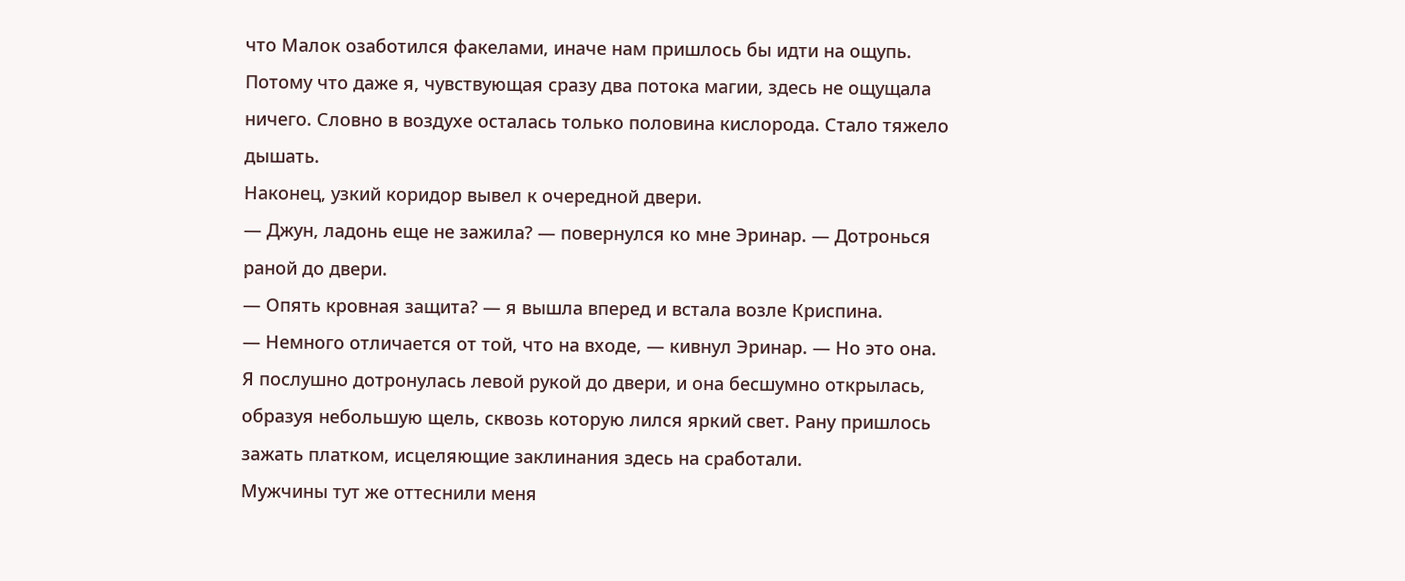что Малок озаботился факелами, иначе нам пришлось бы идти на ощупь. Потому что даже я, чувствующая сразу два потока магии, здесь не ощущала ничего. Словно в воздухе осталась только половина кислорода. Стало тяжело дышать.
Наконец, узкий коридор вывел к очередной двери.
— Джун, ладонь еще не зажила? — повернулся ко мне Эринар. — Дотронься раной до двери.
— Опять кровная защита? — я вышла вперед и встала возле Криспина.
— Немного отличается от той, что на входе, — кивнул Эринар. — Но это она.
Я послушно дотронулась левой рукой до двери, и она бесшумно открылась, образуя небольшую щель, сквозь которую лился яркий свет. Рану пришлось зажать платком, исцеляющие заклинания здесь на сработали.
Мужчины тут же оттеснили меня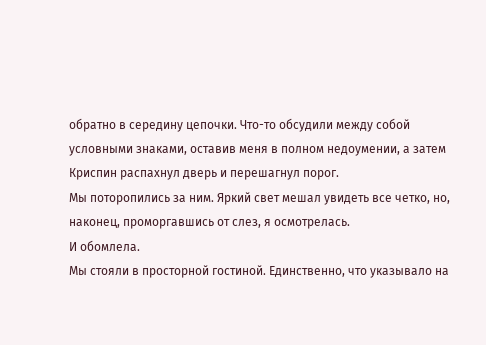обратно в середину цепочки. Что-то обсудили между собой условными знаками, оставив меня в полном недоумении, а затем Криспин распахнул дверь и перешагнул порог.
Мы поторопились за ним. Яркий свет мешал увидеть все четко, но, наконец, проморгавшись от слез, я осмотрелась.
И обомлела.
Мы стояли в просторной гостиной. Единственно, что указывало на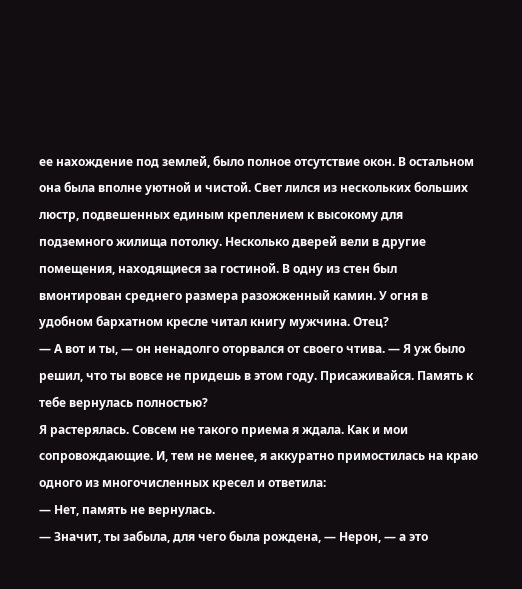ее нахождение под землей, было полное отсутствие окон. В остальном она была вполне уютной и чистой. Свет лился из нескольких больших люстр, подвешенных единым креплением к высокому для подземного жилища потолку. Несколько дверей вели в другие помещения, находящиеся за гостиной. В одну из стен был вмонтирован среднего размера разожженный камин. У огня в удобном бархатном кресле читал книгу мужчина. Отец?
— А вот и ты, — он ненадолго оторвался от своего чтива. — Я уж было решил, что ты вовсе не придешь в этом году. Присаживайся. Память к тебе вернулась полностью?
Я растерялась. Совсем не такого приема я ждала. Как и мои сопровождающие. И, тем не менее, я аккуратно примостилась на краю одного из многочисленных кресел и ответила:
— Нет, память не вернулась.
— Значит, ты забыла, для чего была рождена, — Нерон, — а это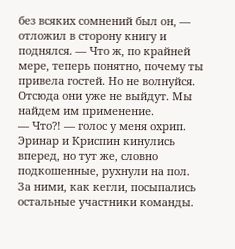без всяких сомнений был он, — отложил в сторону книгу и поднялся. — Что ж, по крайней мере, теперь понятно, почему ты привела гостей. Но не волнуйся. Отсюда они уже не выйдут. Мы найдем им применение.
— Что?! — голос у меня охрип.
Эринар и Криспин кинулись вперед, но тут же, словно подкошенные, рухнули на пол. За ними, как кегли, посыпались остальные участники команды.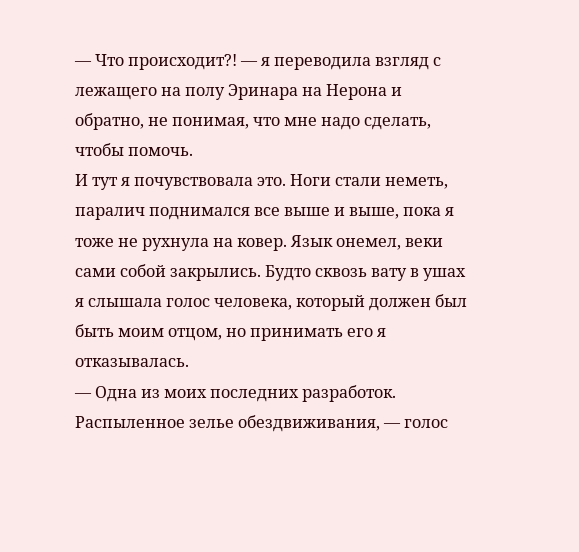— Что происходит?! — я переводила взгляд с лежащего на полу Эринара на Нерона и обратно, не понимая, что мне надо сделать, чтобы помочь.
И тут я почувствовала это. Ноги стали неметь, паралич поднимался все выше и выше, пока я тоже не рухнула на ковер. Язык онемел, веки сами собой закрылись. Будто сквозь вату в ушах я слышала голос человека, который должен был быть моим отцом, но принимать его я отказывалась.
— Одна из моих последних разработок. Распыленное зелье обездвиживания, — голос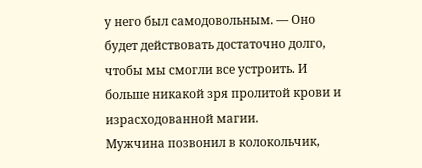у него был самодовольным. — Оно будет действовать достаточно долго, чтобы мы смогли все устроить. И больше никакой зря пролитой крови и израсходованной магии.
Мужчина позвонил в колокольчик,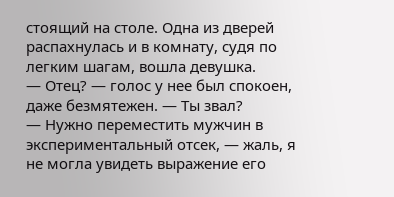стоящий на столе. Одна из дверей распахнулась и в комнату, судя по легким шагам, вошла девушка.
— Отец? — голос у нее был спокоен, даже безмятежен. — Ты звал?
— Нужно переместить мужчин в экспериментальный отсек, — жаль, я не могла увидеть выражение его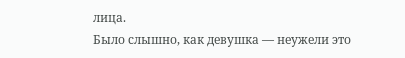лица.
Было слышно, как девушка — неужели это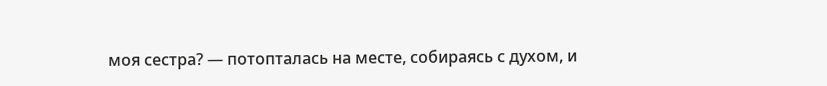моя сестра? — потопталась на месте, собираясь с духом, и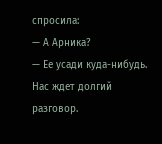спросила:
— А Арника?
— Ее усади куда-нибудь. Нас ждет долгий разговор.